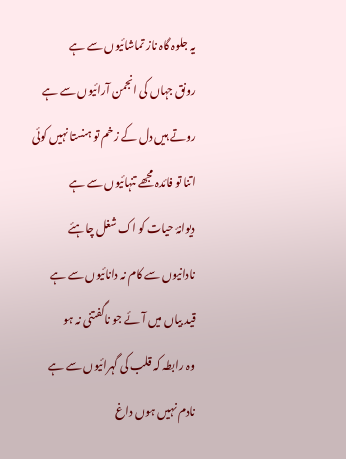یہ جلوہ گاہ ناز تماشائیوں سے ہے
رونق جہاں کی انجمن آرائیوں سے ہے
روتے ہیں دل کے زخم تو ہنستا نہیں کوئی
اتنا تو فائدہ مجھے تنہائیوں سے ہے
دیوانۂ حیات کو اک شغل چاہئے
نادانیوں سے کام نہ دانائیوں سے ہے
قید بیاں میں آئے جو ناگفتنی نہ ہو
وہ رابطہ کہ قلب کی گہرائیوں سے ہے
نادم نہیں ہوں داغ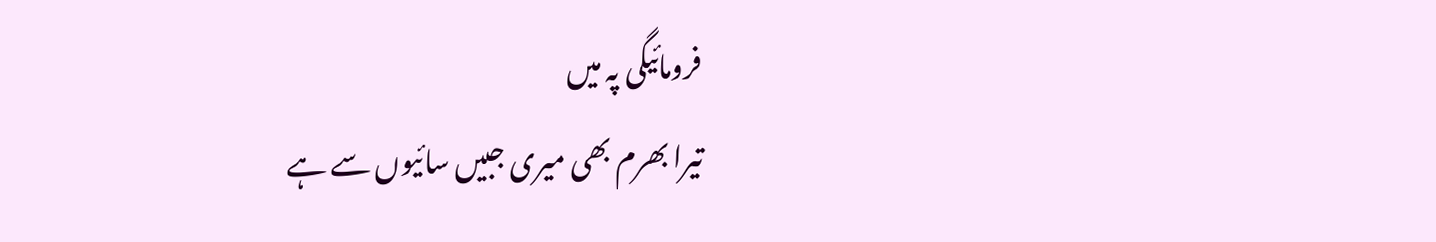فرومائیگی پہ میں
تیرا بھرم بھی میری جبیں سائیوں سے ہے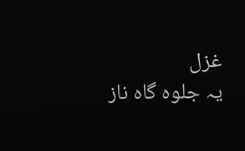غزل
یہ جلوہ گاہ ناز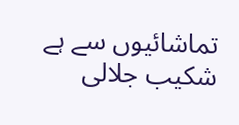تماشائیوں سے ہے
شکیب جلالی